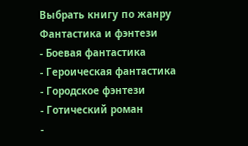Выбрать книгу по жанру
Фантастика и фэнтези
- Боевая фантастика
- Героическая фантастика
- Городское фэнтези
- Готический роман
-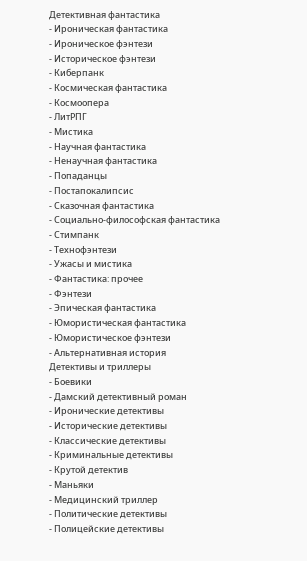Детективная фантастика
- Ироническая фантастика
- Ироническое фэнтези
- Историческое фэнтези
- Киберпанк
- Космическая фантастика
- Космоопера
- ЛитРПГ
- Мистика
- Научная фантастика
- Ненаучная фантастика
- Попаданцы
- Постапокалипсис
- Сказочная фантастика
- Социально-философская фантастика
- Стимпанк
- Технофэнтези
- Ужасы и мистика
- Фантастика: прочее
- Фэнтези
- Эпическая фантастика
- Юмористическая фантастика
- Юмористическое фэнтези
- Альтернативная история
Детективы и триллеры
- Боевики
- Дамский детективный роман
- Иронические детективы
- Исторические детективы
- Классические детективы
- Криминальные детективы
- Крутой детектив
- Маньяки
- Медицинский триллер
- Политические детективы
- Полицейские детективы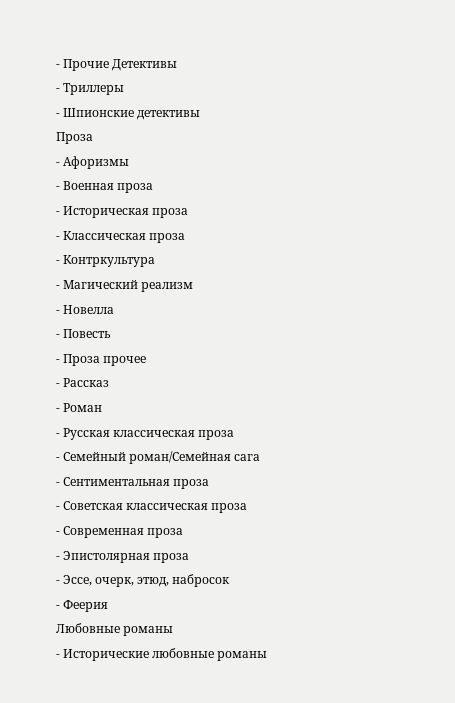- Прочие Детективы
- Триллеры
- Шпионские детективы
Проза
- Афоризмы
- Военная проза
- Историческая проза
- Классическая проза
- Контркультура
- Магический реализм
- Новелла
- Повесть
- Проза прочее
- Рассказ
- Роман
- Русская классическая проза
- Семейный роман/Семейная сага
- Сентиментальная проза
- Советская классическая проза
- Современная проза
- Эпистолярная проза
- Эссе, очерк, этюд, набросок
- Феерия
Любовные романы
- Исторические любовные романы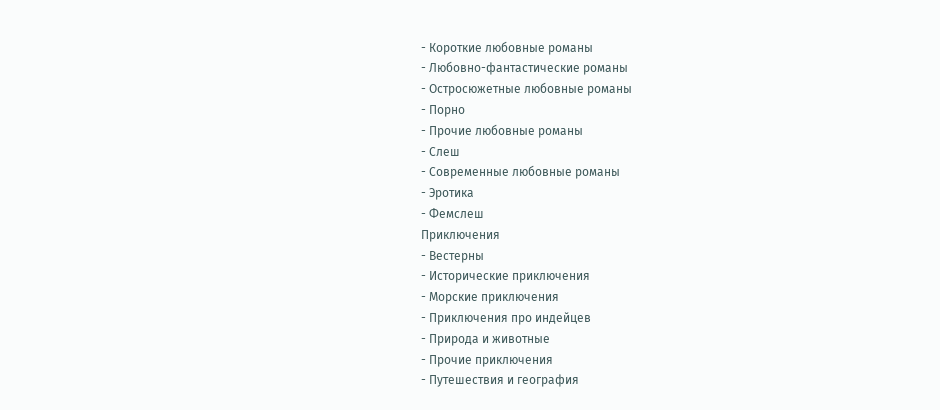- Короткие любовные романы
- Любовно-фантастические романы
- Остросюжетные любовные романы
- Порно
- Прочие любовные романы
- Слеш
- Современные любовные романы
- Эротика
- Фемслеш
Приключения
- Вестерны
- Исторические приключения
- Морские приключения
- Приключения про индейцев
- Природа и животные
- Прочие приключения
- Путешествия и география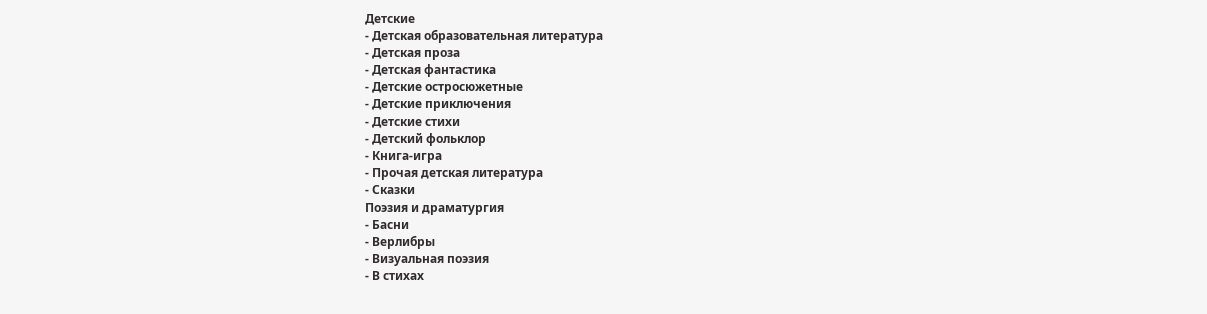Детские
- Детская образовательная литература
- Детская проза
- Детская фантастика
- Детские остросюжетные
- Детские приключения
- Детские стихи
- Детский фольклор
- Книга-игра
- Прочая детская литература
- Сказки
Поэзия и драматургия
- Басни
- Верлибры
- Визуальная поэзия
- В стихах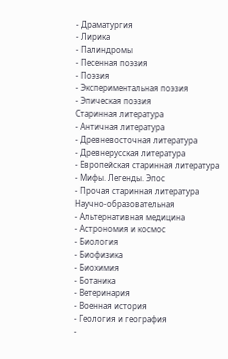- Драматургия
- Лирика
- Палиндромы
- Песенная поэзия
- Поэзия
- Экспериментальная поэзия
- Эпическая поэзия
Старинная литература
- Античная литература
- Древневосточная литература
- Древнерусская литература
- Европейская старинная литература
- Мифы. Легенды. Эпос
- Прочая старинная литература
Научно-образовательная
- Альтернативная медицина
- Астрономия и космос
- Биология
- Биофизика
- Биохимия
- Ботаника
- Ветеринария
- Военная история
- Геология и география
-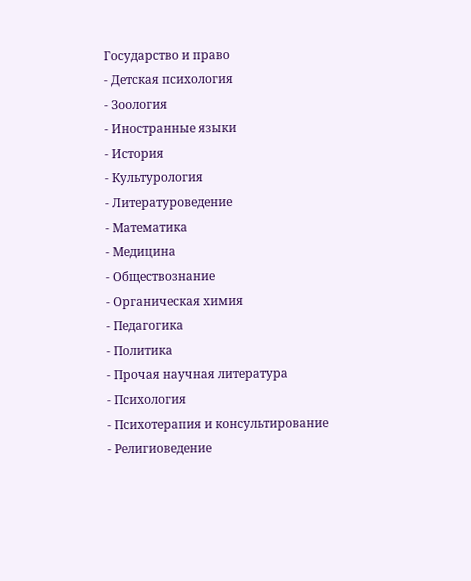Государство и право
- Детская психология
- Зоология
- Иностранные языки
- История
- Культурология
- Литературоведение
- Математика
- Медицина
- Обществознание
- Органическая химия
- Педагогика
- Политика
- Прочая научная литература
- Психология
- Психотерапия и консультирование
- Религиоведение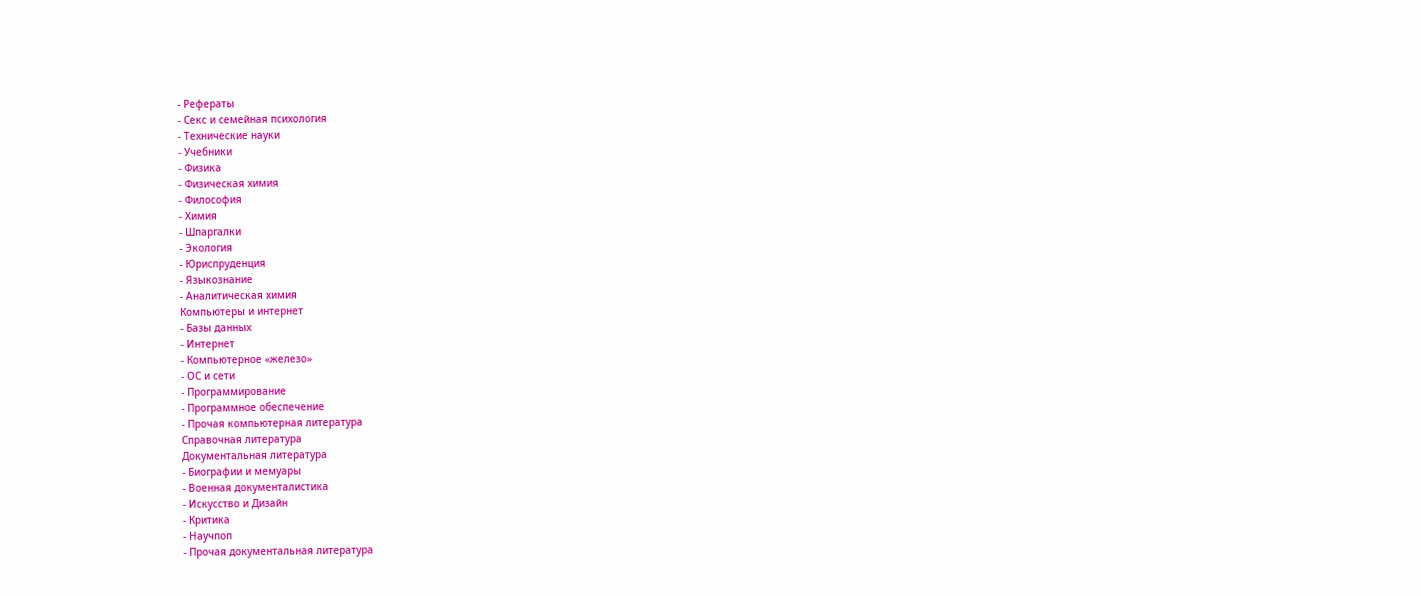- Рефераты
- Секс и семейная психология
- Технические науки
- Учебники
- Физика
- Физическая химия
- Философия
- Химия
- Шпаргалки
- Экология
- Юриспруденция
- Языкознание
- Аналитическая химия
Компьютеры и интернет
- Базы данных
- Интернет
- Компьютерное «железо»
- ОС и сети
- Программирование
- Программное обеспечение
- Прочая компьютерная литература
Справочная литература
Документальная литература
- Биографии и мемуары
- Военная документалистика
- Искусство и Дизайн
- Критика
- Научпоп
- Прочая документальная литература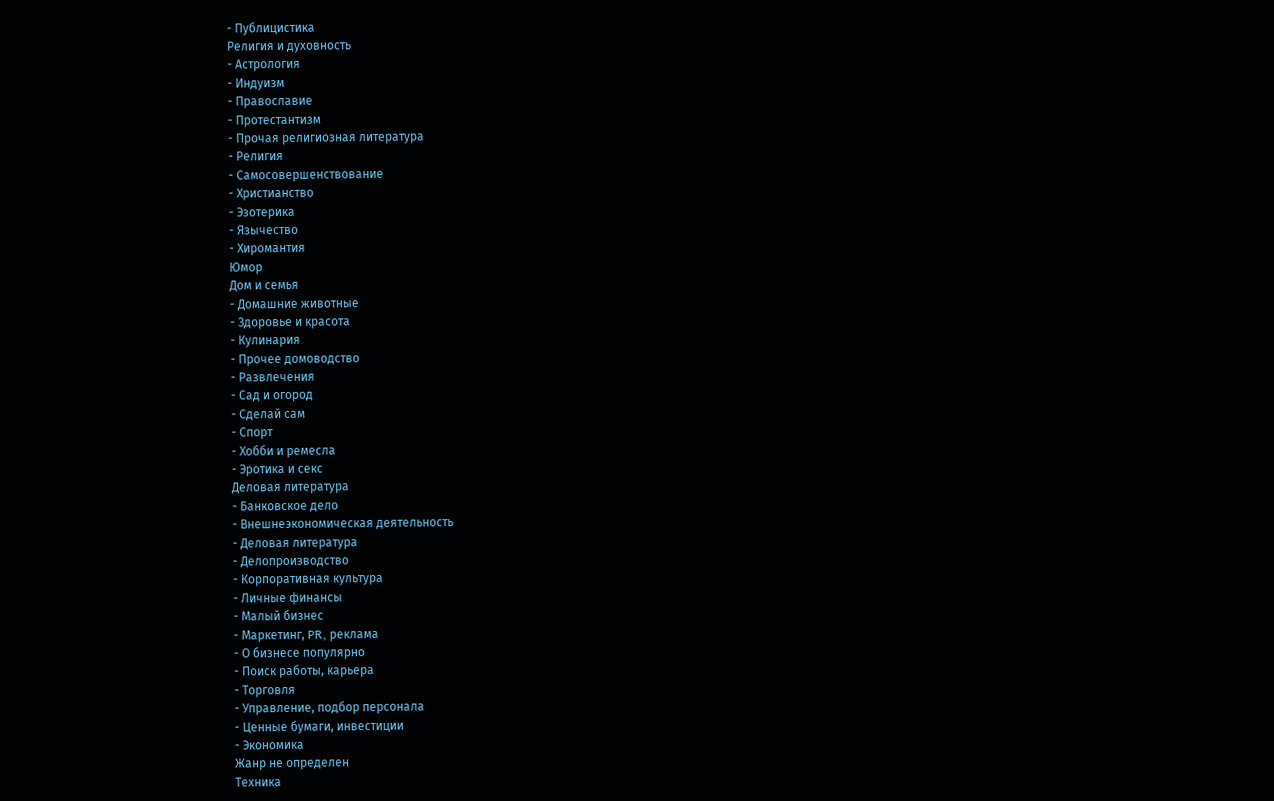- Публицистика
Религия и духовность
- Астрология
- Индуизм
- Православие
- Протестантизм
- Прочая религиозная литература
- Религия
- Самосовершенствование
- Христианство
- Эзотерика
- Язычество
- Хиромантия
Юмор
Дом и семья
- Домашние животные
- Здоровье и красота
- Кулинария
- Прочее домоводство
- Развлечения
- Сад и огород
- Сделай сам
- Спорт
- Хобби и ремесла
- Эротика и секс
Деловая литература
- Банковское дело
- Внешнеэкономическая деятельность
- Деловая литература
- Делопроизводство
- Корпоративная культура
- Личные финансы
- Малый бизнес
- Маркетинг, PR, реклама
- О бизнесе популярно
- Поиск работы, карьера
- Торговля
- Управление, подбор персонала
- Ценные бумаги, инвестиции
- Экономика
Жанр не определен
Техника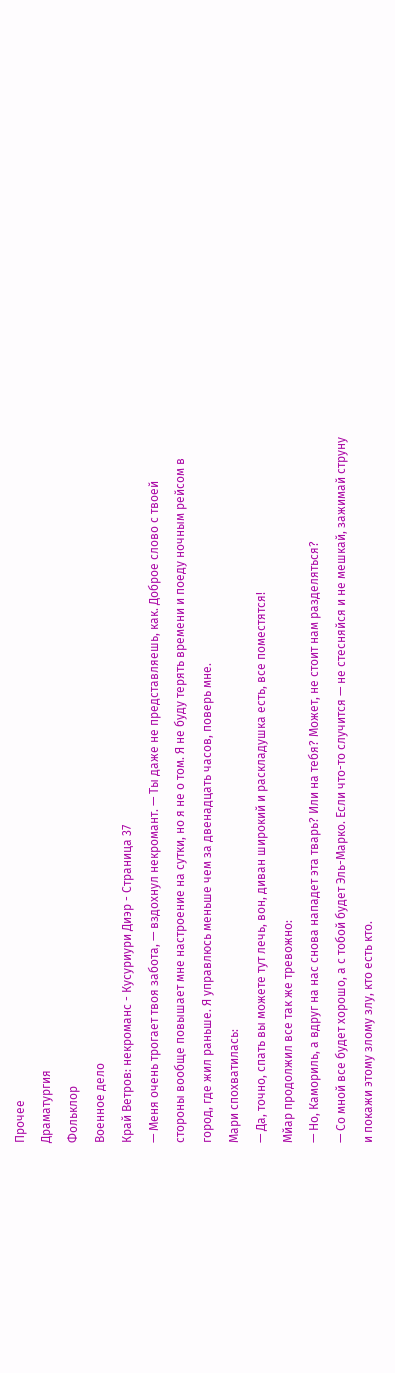Прочее
Драматургия
Фольклор
Военное дело
Край Ветров: некроманс - Кусуриури Диэр - Страница 37
— Меня очень трогает твоя забота, — вздохнул некромант. — Ты даже не представляешь, как. Доброе слово с твоей стороны вообще повышает мне настроение на сутки, но я не о том. Я не буду терять времени и поеду ночным рейсом в город, где жил раньше. Я управлюсь меньше чем за двенадцать часов, поверь мне.
Мари спохватилась:
— Да, точно, спать вы можете тут лечь, вон, диван широкий и раскладушка есть, все поместятся!
Мйар продолжил все так же тревожно:
— Но, Камориль, а вдруг на нас снова нападет эта тварь? Или на тебя? Может, не стоит нам разделяться?
— Со мной все будет хорошо, а с тобой будет Эль-Марко. Если что-то случится — не стесняйся и не мешкай, зажимай струну и покажи этому злому злу, кто есть кто.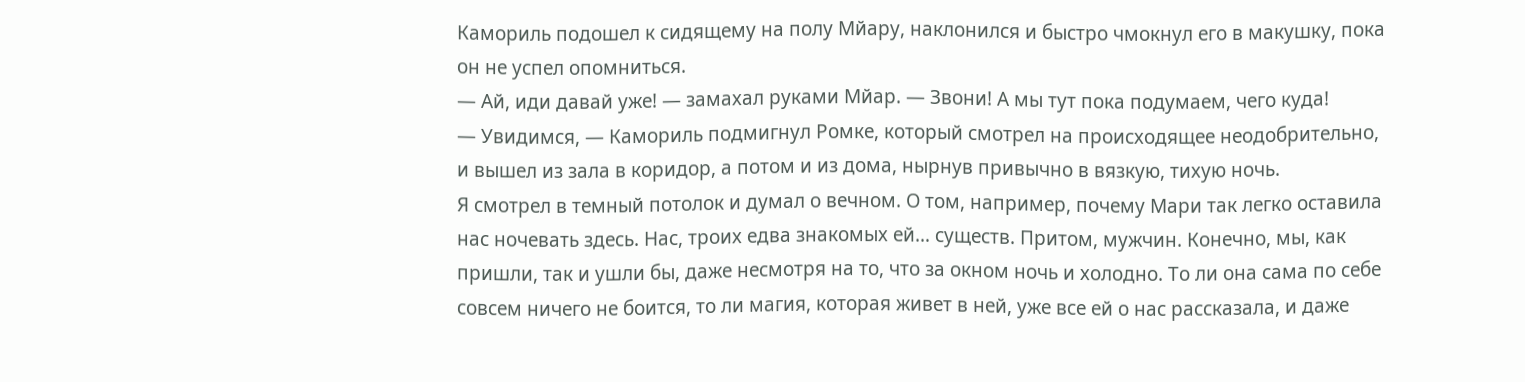Камориль подошел к сидящему на полу Мйару, наклонился и быстро чмокнул его в макушку, пока он не успел опомниться.
— Ай, иди давай уже! — замахал руками Мйар. — Звони! А мы тут пока подумаем, чего куда!
— Увидимся, — Камориль подмигнул Ромке, который смотрел на происходящее неодобрительно, и вышел из зала в коридор, а потом и из дома, нырнув привычно в вязкую, тихую ночь.
Я смотрел в темный потолок и думал о вечном. О том, например, почему Мари так легко оставила нас ночевать здесь. Нас, троих едва знакомых ей… существ. Притом, мужчин. Конечно, мы, как пришли, так и ушли бы, даже несмотря на то, что за окном ночь и холодно. То ли она сама по себе совсем ничего не боится, то ли магия, которая живет в ней, уже все ей о нас рассказала, и даже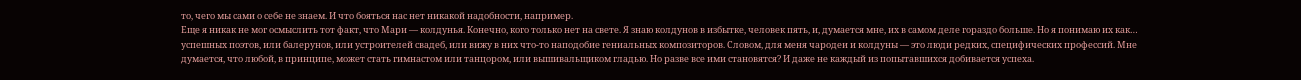то, чего мы сами о себе не знаем. И что бояться нас нет никакой надобности, например.
Еще я никак не мог осмыслить тот факт, что Мари — колдунья. Конечно, кого только нет на свете. Я знаю колдунов в избытке, человек пять, и, думается мне, их в самом деле гораздо больше. Но я понимаю их как… успешных поэтов, или балерунов, или устроителей свадеб, или вижу в них что-то наподобие гениальных композиторов. Словом, для меня чародеи и колдуны — это люди редких, специфических профессий. Мне думается, что любой, в принципе, может стать гимнастом или танцором, или вышивальщиком гладью. Но разве все ими становятся? И даже не каждый из попытавшихся добивается успеха.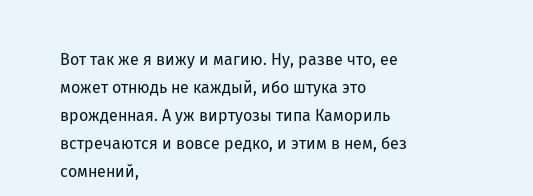Вот так же я вижу и магию. Ну, разве что, ее может отнюдь не каждый, ибо штука это врожденная. А уж виртуозы типа Камориль встречаются и вовсе редко, и этим в нем, без сомнений,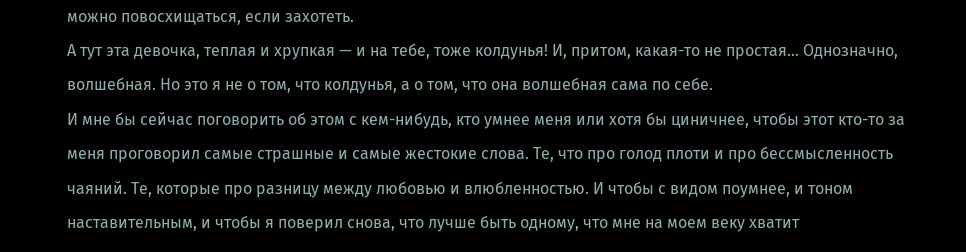можно повосхищаться, если захотеть.
А тут эта девочка, теплая и хрупкая — и на тебе, тоже колдунья! И, притом, какая-то не простая… Однозначно, волшебная. Но это я не о том, что колдунья, а о том, что она волшебная сама по себе.
И мне бы сейчас поговорить об этом с кем-нибудь, кто умнее меня или хотя бы циничнее, чтобы этот кто-то за меня проговорил самые страшные и самые жестокие слова. Те, что про голод плоти и про бессмысленность чаяний. Те, которые про разницу между любовью и влюбленностью. И чтобы с видом поумнее, и тоном наставительным, и чтобы я поверил снова, что лучше быть одному, что мне на моем веку хватит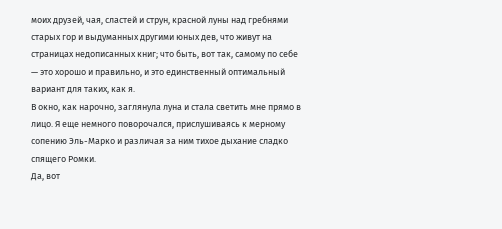моих друзей, чая, сластей и струн, красной луны над гребнями старых гор и выдуманных другими юных дев, что живут на страницах недописанных книг; что быть, вот так, самому по себе — это хорошо и правильно, и это единственный оптимальный вариант для таких, как я.
В окно, как нарочно, заглянула луна и стала светить мне прямо в лицо. Я еще немного поворочался, прислушиваясь к мерному сопению Эль-Марко и различая за ним тихое дыхание сладко спящего Ромки.
Да, вот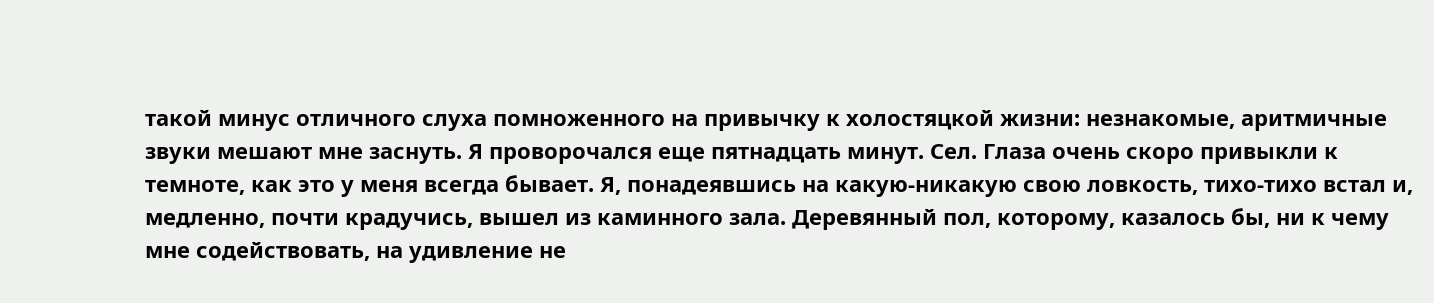такой минус отличного слуха помноженного на привычку к холостяцкой жизни: незнакомые, аритмичные звуки мешают мне заснуть. Я проворочался еще пятнадцать минут. Сел. Глаза очень скоро привыкли к темноте, как это у меня всегда бывает. Я, понадеявшись на какую-никакую свою ловкость, тихо-тихо встал и, медленно, почти крадучись, вышел из каминного зала. Деревянный пол, которому, казалось бы, ни к чему мне содействовать, на удивление не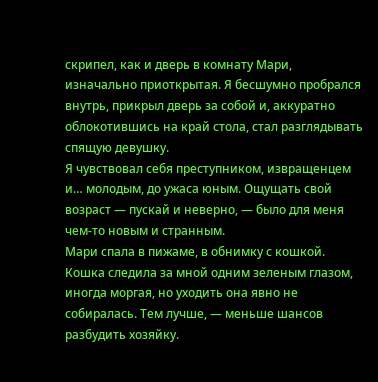скрипел, как и дверь в комнату Мари, изначально приоткрытая. Я бесшумно пробрался внутрь, прикрыл дверь за собой и, аккуратно облокотившись на край стола, стал разглядывать спящую девушку.
Я чувствовал себя преступником, извращенцем и… молодым, до ужаса юным. Ощущать свой возраст — пускай и неверно, — было для меня чем-то новым и странным.
Мари спала в пижаме, в обнимку с кошкой. Кошка следила за мной одним зеленым глазом, иногда моргая, но уходить она явно не собиралась. Тем лучше, — меньше шансов разбудить хозяйку.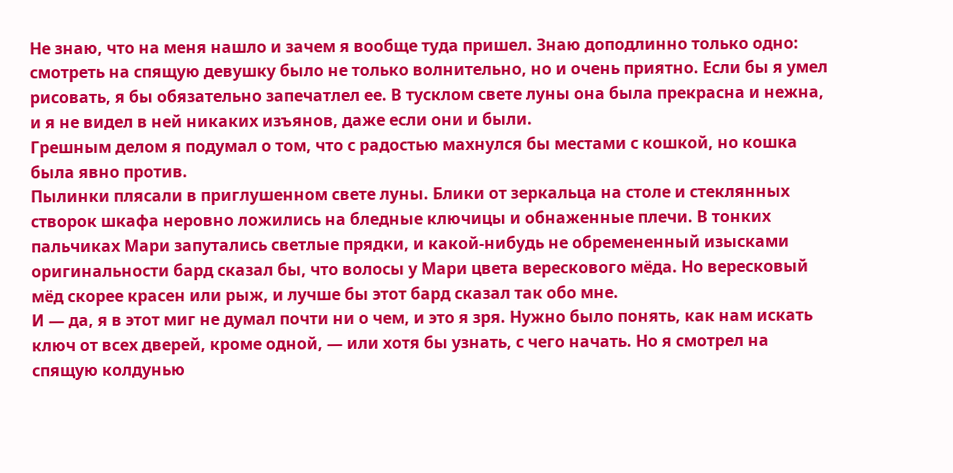Не знаю, что на меня нашло и зачем я вообще туда пришел. Знаю доподлинно только одно: смотреть на спящую девушку было не только волнительно, но и очень приятно. Если бы я умел рисовать, я бы обязательно запечатлел ее. В тусклом свете луны она была прекрасна и нежна, и я не видел в ней никаких изъянов, даже если они и были.
Грешным делом я подумал о том, что с радостью махнулся бы местами с кошкой, но кошка была явно против.
Пылинки плясали в приглушенном свете луны. Блики от зеркальца на столе и стеклянных створок шкафа неровно ложились на бледные ключицы и обнаженные плечи. В тонких пальчиках Мари запутались светлые прядки, и какой-нибудь не обремененный изысками оригинальности бард сказал бы, что волосы у Мари цвета верескового мёда. Но вересковый мёд скорее красен или рыж, и лучше бы этот бард сказал так обо мне.
И — да, я в этот миг не думал почти ни о чем, и это я зря. Нужно было понять, как нам искать ключ от всех дверей, кроме одной, — или хотя бы узнать, с чего начать. Но я смотрел на спящую колдунью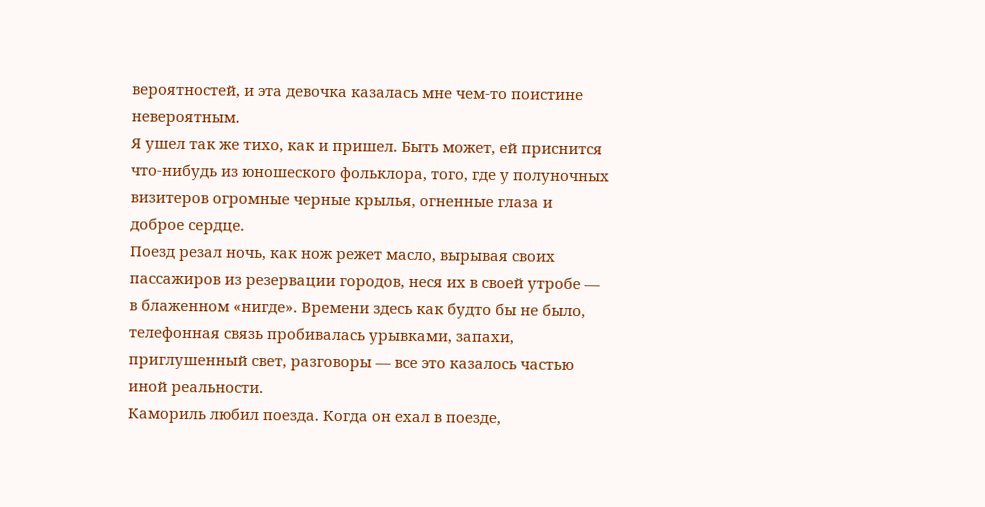вероятностей, и эта девочка казалась мне чем-то поистине невероятным.
Я ушел так же тихо, как и пришел. Быть может, ей приснится что-нибудь из юношеского фольклора, того, где у полуночных визитеров огромные черные крылья, огненные глаза и доброе сердце.
Поезд резал ночь, как нож режет масло, вырывая своих пассажиров из резервации городов, неся их в своей утробе — в блаженном «нигде». Времени здесь как будто бы не было, телефонная связь пробивалась урывками, запахи, приглушенный свет, разговоры — все это казалось частью иной реальности.
Камориль любил поезда. Когда он ехал в поезде,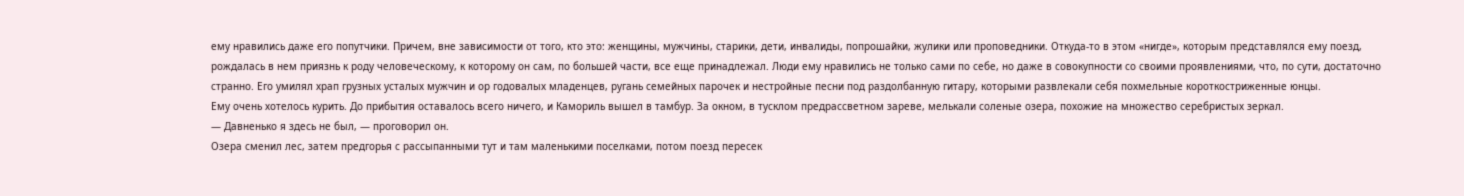ему нравились даже его попутчики. Причем, вне зависимости от того, кто это: женщины, мужчины, старики, дети, инвалиды, попрошайки, жулики или проповедники. Откуда-то в этом «нигде», которым представлялся ему поезд, рождалась в нем приязнь к роду человеческому, к которому он сам, по большей части, все еще принадлежал. Люди ему нравились не только сами по себе, но даже в совокупности со своими проявлениями, что, по сути, достаточно странно. Его умилял храп грузных усталых мужчин и ор годовалых младенцев, ругань семейных парочек и нестройные песни под раздолбанную гитару, которыми развлекали себя похмельные короткостриженные юнцы.
Ему очень хотелось курить. До прибытия оставалось всего ничего, и Камориль вышел в тамбур. За окном, в тусклом предрассветном зареве, мелькали соленые озера, похожие на множество серебристых зеркал.
— Давненько я здесь не был, — проговорил он.
Озера сменил лес, затем предгорья с рассыпанными тут и там маленькими поселками, потом поезд пересек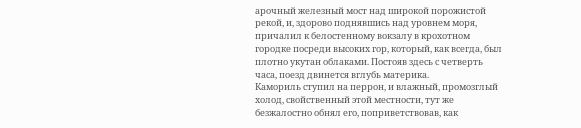арочный железный мост над широкой порожистой рекой, и, здорово поднявшись над уровнем моря, причалил к белостенному вокзалу в крохотном городке посреди высоких гор, который, как всегда, был плотно укутан облаками. Постояв здесь с четверть часа, поезд двинется вглубь материка.
Камориль ступил на перрон, и влажный, промозглый холод, свойственный этой местности, тут же безжалостно обнял его, поприветствовав, как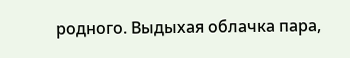родного. Выдыхая облачка пара,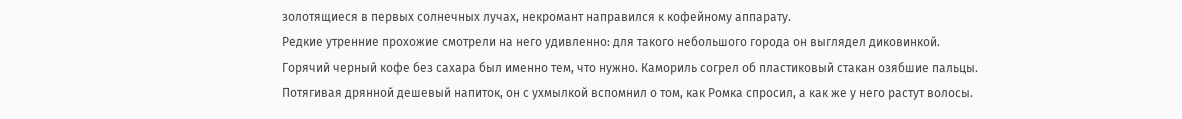золотящиеся в первых солнечных лучах, некромант направился к кофейному аппарату.
Редкие утренние прохожие смотрели на него удивленно: для такого небольшого города он выглядел диковинкой.
Горячий черный кофе без сахара был именно тем, что нужно. Камориль согрел об пластиковый стакан озябшие пальцы. Потягивая дрянной дешевый напиток, он с ухмылкой вспомнил о том, как Ромка спросил, а как же у него растут волосы.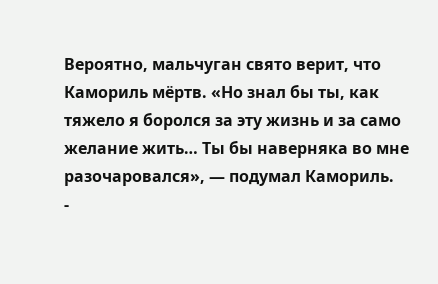Вероятно, мальчуган свято верит, что Камориль мёртв. «Но знал бы ты, как тяжело я боролся за эту жизнь и за само желание жить… Ты бы наверняка во мне разочаровался», — подумал Камориль.
-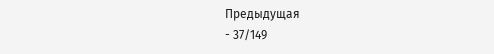Предыдущая
- 37/149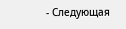- Следующая